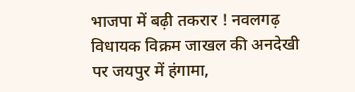भाजपा में बढ़ी तकरार ! नवलगढ़ विधायक विक्रम जाखल की अनदेखी पर जयपुर में हंगामा,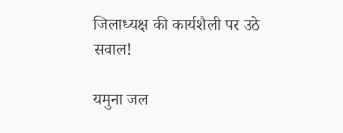जिलाध्यक्ष की कार्यशैली पर उठे सवाल!

यमुना जल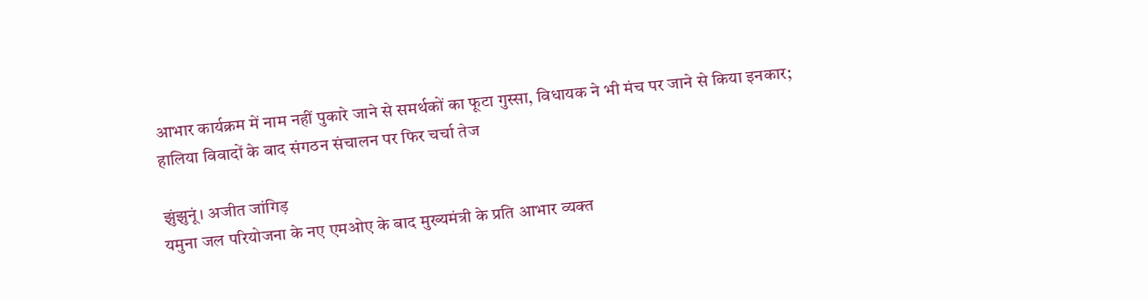आभार कार्यक्रम में नाम नहीं पुकारे जाने से समर्थकों का फूटा गुस्सा, विधायक ने भी मंच पर जाने से किया इनकार; हालिया विवादों के बाद संगठन संचालन पर फिर चर्चा तेज

झुंझुनूं। अजीत जांगिड़
यमुना जल परियोजना के नए एमओए के बाद मुख्यमंत्री के प्रति आभार व्यक्त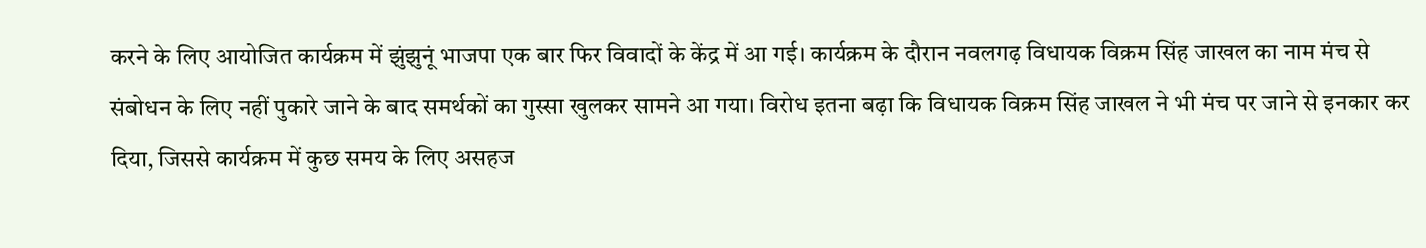करने के लिए आयोजित कार्यक्रम में झुंझुनूं भाजपा एक बार फिर विवादों के केंद्र में आ गई। कार्यक्रम के दौरान नवलगढ़ विधायक विक्रम सिंह जाखल का नाम मंच से संबोधन के लिए नहीं पुकारे जाने के बाद समर्थकों का गुस्सा खुलकर सामने आ गया। विरोध इतना बढ़ा कि विधायक विक्रम सिंह जाखल ने भी मंच पर जाने से इनकार कर दिया, जिससे कार्यक्रम में कुछ समय के लिए असहज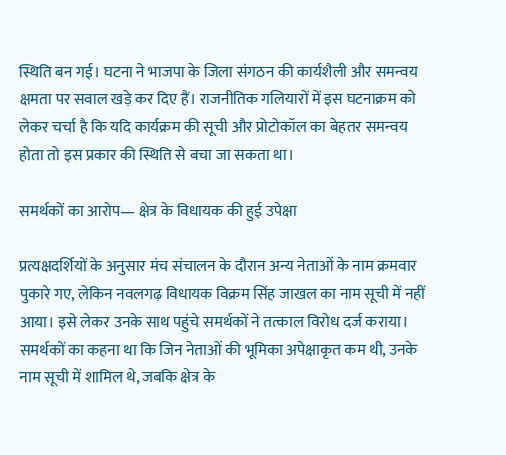स्थिति बन गई। घटना ने भाजपा के जिला संगठन की कार्यशैली और समन्वय क्षमता पर सवाल खड़े कर दिए हैं। राजनीतिक गलियारों में इस घटनाक्रम को लेकर चर्चा है कि यदि कार्यक्रम की सूची और प्रोटोकॉल का बेहतर समन्वय होता तो इस प्रकार की स्थिति से बचा जा सकता था।

समर्थकों का आरोप— क्षेत्र के विधायक की हुई उपेक्षा

प्रत्यक्षदर्शियों के अनुसार मंच संचालन के दौरान अन्य नेताओं के नाम क्रमवार पुकारे गए, लेकिन नवलगढ़ विधायक विक्रम सिंह जाखल का नाम सूची में नहीं आया। इसे लेकर उनके साथ पहुंचे समर्थकों ने तत्काल विरोध दर्ज कराया। समर्थकों का कहना था कि जिन नेताओं की भूमिका अपेक्षाकृत कम थी, उनके नाम सूची में शामिल थे, जबकि क्षेत्र के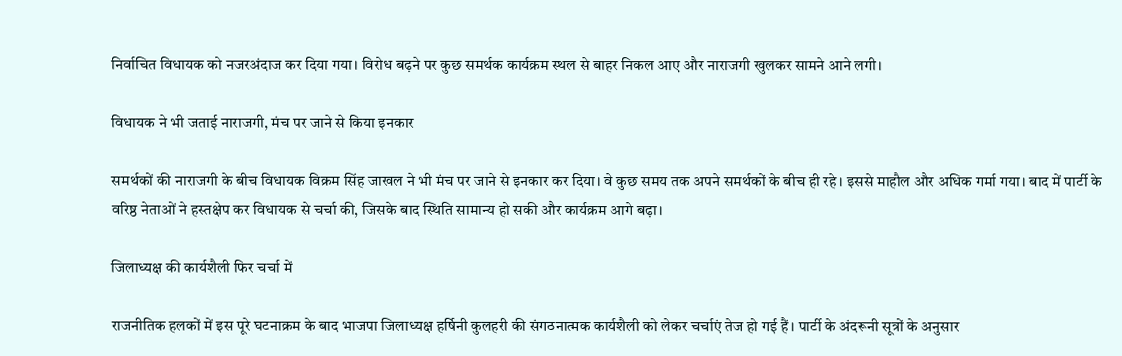निर्वाचित विधायक को नजरअंदाज कर दिया गया। विरोध बढ़ने पर कुछ समर्थक कार्यक्रम स्थल से बाहर निकल आए और नाराजगी खुलकर सामने आने लगी।

विधायक ने भी जताई नाराजगी, मंच पर जाने से किया इनकार

समर्थकों की नाराजगी के बीच विधायक विक्रम सिंह जाखल ने भी मंच पर जाने से इनकार कर दिया। वे कुछ समय तक अपने समर्थकों के बीच ही रहे। इससे माहौल और अधिक गर्मा गया। बाद में पार्टी के वरिष्ठ नेताओं ने हस्तक्षेप कर विधायक से चर्चा की, जिसके बाद स्थिति सामान्य हो सकी और कार्यक्रम आगे बढ़ा।

जिलाध्यक्ष की कार्यशैली फिर चर्चा में

राजनीतिक हलकों में इस पूरे घटनाक्रम के बाद भाजपा जिलाध्यक्ष हर्षिनी कुलहरी की संगठनात्मक कार्यशैली को लेकर चर्चाएं तेज हो गई हैं। पार्टी के अंदरूनी सूत्रों के अनुसार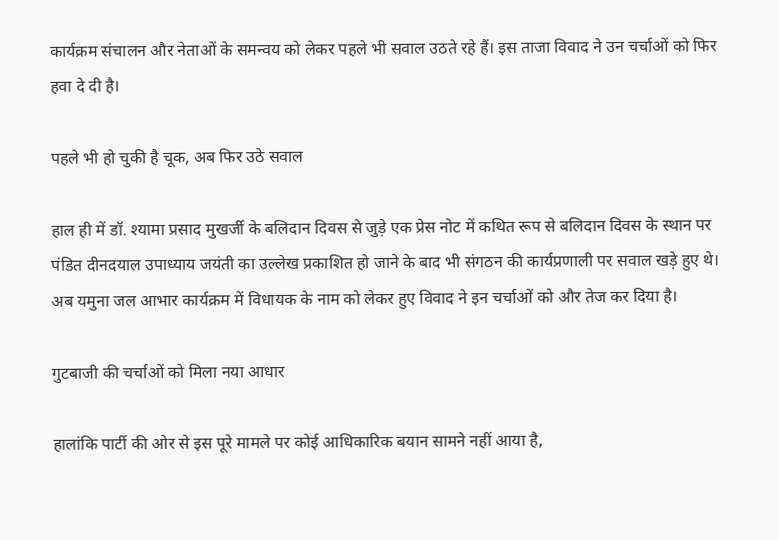कार्यक्रम संचालन और नेताओं के समन्वय को लेकर पहले भी सवाल उठते रहे हैं। इस ताजा विवाद ने उन चर्चाओं को फिर हवा दे दी है।

पहले भी हो चुकी है चूक, अब फिर उठे सवाल

हाल ही में डॉ. श्यामा प्रसाद मुखर्जी के बलिदान दिवस से जुड़े एक प्रेस नोट में कथित रूप से बलिदान दिवस के स्थान पर पंडित दीनदयाल उपाध्याय जयंती का उल्लेख प्रकाशित हो जाने के बाद भी संगठन की कार्यप्रणाली पर सवाल खड़े हुए थे। अब यमुना जल आभार कार्यक्रम में विधायक के नाम को लेकर हुए विवाद ने इन चर्चाओं को और तेज कर दिया है।

गुटबाजी की चर्चाओं को मिला नया आधार

हालांकि पार्टी की ओर से इस पूरे मामले पर कोई आधिकारिक बयान सामने नहीं आया है,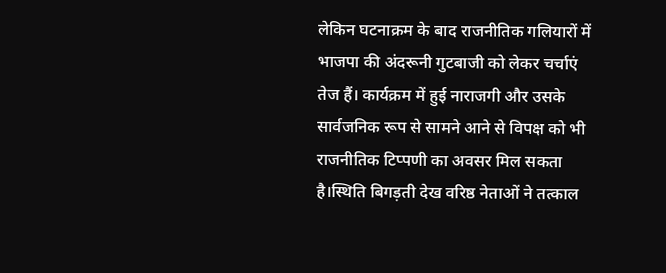लेकिन घटनाक्रम के बाद राजनीतिक गलियारों में भाजपा की अंदरूनी गुटबाजी को लेकर चर्चाएं तेज हैं। कार्यक्रम में हुई नाराजगी और उसके सार्वजनिक रूप से सामने आने से विपक्ष को भी राजनीतिक टिप्पणी का अवसर मिल सकता है।स्थिति बिगड़ती देख वरिष्ठ नेताओं ने तत्काल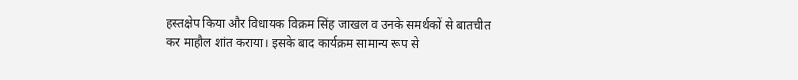हस्तक्षेप किया और विधायक विक्रम सिंह जाखल व उनके समर्थकों से बातचीत कर माहौल शांत कराया। इसके बाद कार्यक्रम सामान्य रूप से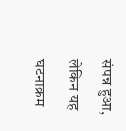संपन्न हुआ, लेकिन यह घटनाक्रम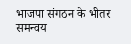भाजपा संगठन के भीतर समन्वय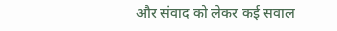और संवाद को लेकर कई सवाल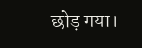छोड़ गया।